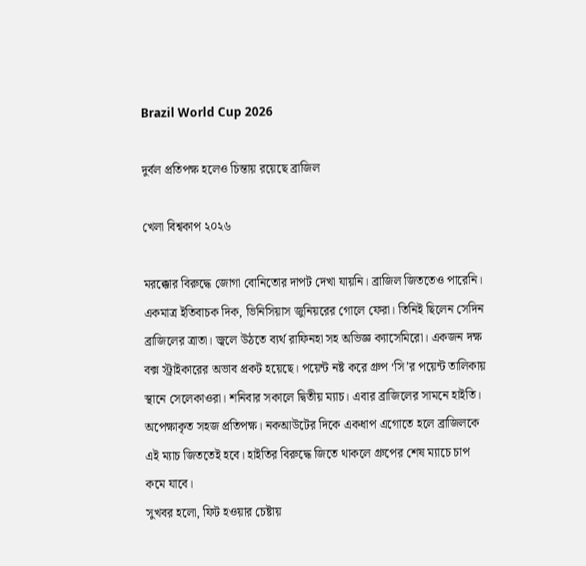Brazil World Cup 2026

দুর্বল প্রতিপক্ষ হলেও চিন্তায় রয়েছে ব্রাজিল

খেলা বিশ্বকাপ ২০২৬

মরক্কোর বিরুদ্ধে জোগা বোনিতোর দাপট দেখা যায়নি। ব্রাজিল জিততেও পারেনি। একমাত্র ইতিবাচক দিক, ভিনিসিয়াস জুনিয়রের গোলে ফেরা। তিনিই ছিলেন সেদিন ব্রাজিলের ত্রাতা। জ্বলে উঠতে ব্যর্থ রাফিনহা সহ অভিজ্ঞ ক্যাসেমিরো। একজন দক্ষ বক্স স্ট্রাইকারের অভাব প্রকট হয়েছে। পয়েন্ট নষ্ট করে গ্রুপ ‘সি’র পয়েন্ট তালিকায় স্থানে সেলেকাওরা। শনিবার সকালে দ্বিতীয় ম্যাচ। এবার ব্রাজিলের সামনে হাইতি। অপেক্ষাকৃত সহজ প্রতিপক্ষ। নকআউটের দিকে একধাপ এগোতে হলে ব্রাজিলকে এই ম্যাচ জিততেই হবে। হাইতির বিরুদ্ধে জিতে থাকলে গ্রুপের শেষ ম্যাচে চাপ কমে যাবে।
সুখবর হলো, ফিট হওয়ার চেষ্টায়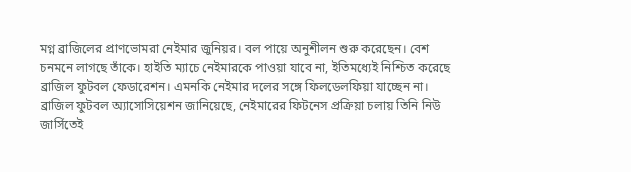মগ্ন ব্রাজিলের প্রাণভোমরা নেইমার জুনিয়র। বল পায়ে অনুশীলন শুরু করেছেন। বেশ চনমনে লাগছে তাঁকে। হাইতি ম্যাচে নেইমারকে পাওয়া যাবে না, ইতিমধ্যেই নিশ্চিত করেছে ব্রাজিল ফুটবল ফেডারেশন। এমনকি নেইমার দলের সঙ্গে ফিলডেলফিয়া যাচ্ছেন না। ব্রাজিল ফুটবল অ্যাসোসিয়েশন জানিয়েছে, নেইমারের ফিটনেস প্রক্রিয়া চলায় তিনি নিউ জার্সিতেই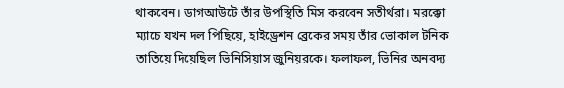থাকবেন। ডাগআউটে তাঁর উপস্থিতি মিস করবেন সতীর্থরা। মরক্কো ম্যাচে যখন দল পিছিয়ে, হাইড্রেশন ব্রেকের সময় তাঁর ভোকাল টনিক তাতিয়ে দিয়েছিল ভিনিসিয়াস জুনিয়রকে। ফলাফল, ভিনির অনবদ্য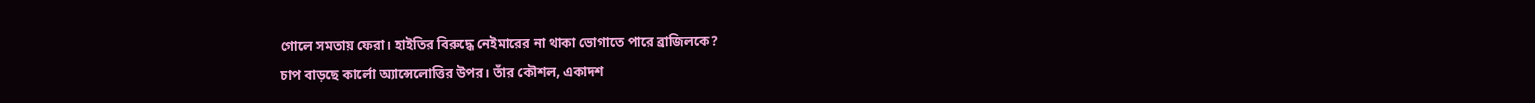গোলে সমতায় ফেরা। হাইতির বিরুদ্ধে নেইমারের না থাকা ভোগাতে পারে ব্রাজিলকে?
চাপ বাড়ছে কার্লো অ্যান্সেলোত্তির উপর। তাঁর কৌশল, একাদশ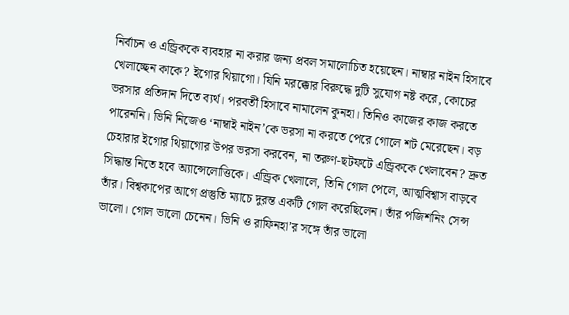নির্বাচন ও এন্ড্রিককে ব্যবহার না করার জন্য প্রবল সমালোচিত হয়েছেন। নাম্বার নাইন হিসাবে খেলাচ্ছেন কাকে? ইগোর থিয়াগো। যিনি মরক্কোর বিরুদ্ধে দুটি সুযোগ নষ্ট করে, কোচের ভরসার প্রতিদান দিতে ব্যর্থ। পরবর্তী হিসাবে নামালেন কুনহা। তিনিও কাজের কাজ করতে পারেননি। ভিনি নিজেও ‘নাম্বাই নাইন’কে ভরসা না করতে পেরে গোলে শট মেরেছেন। বড় চেহারার ইগোর থিয়াগোর উপর ভরসা করবেন, না তরুণ-ছটফটে এন্ড্রিককে খেলাবেন? দ্রুত সিদ্ধান্ত নিতে হবে অ্যান্সেলোত্তিকে। এন্ড্রিক খেলালে, তিনি গোল পেলে, আত্মবিশ্বাস বাড়বে তাঁর। বিশ্বকাপের আগে প্রস্তুতি ম্যাচে দুরন্ত একটি গোল করেছিলেন। তাঁর পজিশনিং সেন্স ভালো। গোল ভালো চেনেন। ভিনি ও রাফিনহা’র সঙ্গে তাঁর ভালো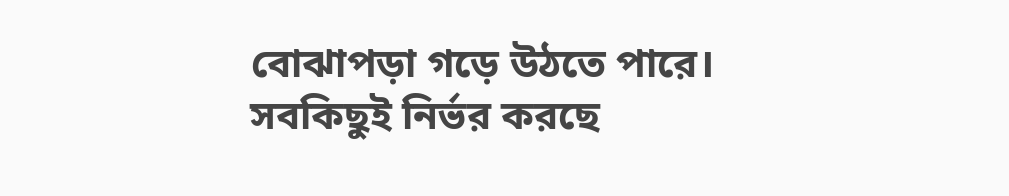বোঝাপড়া গড়ে উঠতে পারে। সবকিছুই নির্ভর করছে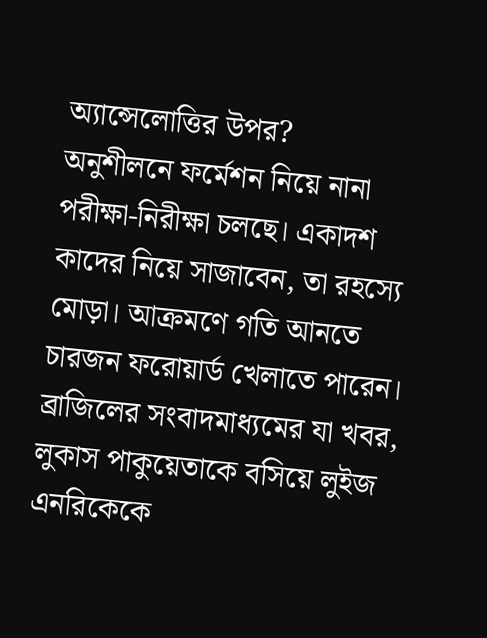অ্যান্সেলোত্তির উপর?
অনুশীলনে ফর্মেশন নিয়ে নানা পরীক্ষা-নিরীক্ষা চলছে। একাদশ কাদের নিয়ে সাজাবেন, তা রহস্যে মোড়া। আক্রমণে গতি আনতে চারজন ফরোয়ার্ড খেলাতে পারেন। ব্রাজিলের সংবাদমাধ্যমের যা খবর, লুকাস পাকুয়েতাকে বসিয়ে লুইজ এনরিকেকে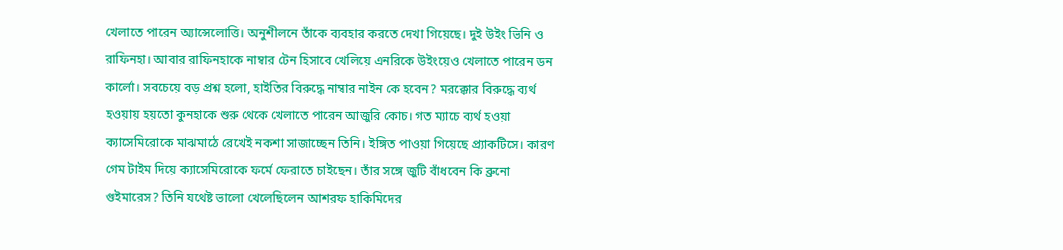খেলাতে পারেন অ্যান্সেলোত্তি। অনুশীলনে তাঁকে ব্যবহার করতে দেখা গিয়েছে। দুই উইং ভিনি ও রাফিনহা। আবার রাফিনহাকে নাম্বার টেন হিসাবে খেলিয়ে এনরিকে উইংয়েও খেলাতে পারেন ডন কার্লো। সবচেয়ে বড় প্রশ্ন হলো, হাইতির বিরুদ্ধে নাম্বার নাইন কে হবেন? মরক্কোর বিরুদ্ধে ব্যর্থ হওয়ায় হয়তো কুনহাকে শুরু থেকে খেলাতে পারেন আজুরি কোচ। গত ম্যাচে ব্যর্থ হওয়া ক্যাসেমিরোকে মাঝমাঠে রেখেই নকশা সাজাচ্ছেন তিনি। ইঙ্গিত পাওয়া গিয়েছে প্র্যাকটিসে। কারণ গেম টাইম দিয়ে ক্যাসেমিরোকে ফর্মে ফেরাতে চাইছেন। তাঁর সঙ্গে জুটি বাঁধবেন কি ব্রুনো গুইমারেস? তিনি যথেষ্ট ভালো খেলেছিলেন আশরফ হাকিমিদের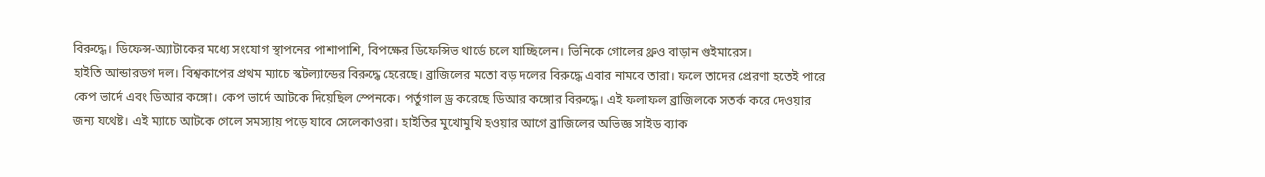বিরুদ্ধে। ডিফেন্স-অ্যাটাকের মধ্যে সংযোগ স্থাপনের পাশাপাশি, বিপক্ষের ডিফেন্সিভ থার্ডে চলে যাচ্ছিলেন। ভিনিকে গোলের থ্রুও বাড়ান গুইমারেস।
হাইতি আন্ডারডগ দল। বিশ্বকাপের প্রথম ম্যাচে স্কটল্যান্ডের বিরুদ্ধে হেরেছে। ব্রাজিলের মতো বড় দলের বিরুদ্ধে এবার নামবে তারা। ফলে তাদের প্রেরণা হতেই পারে কেপ ভার্দে এবং ডিআর কঙ্গো। কেপ ভার্দে আটকে দিয়েছিল স্পেনকে। পর্তুগাল ড্র করেছে ডিআর কঙ্গোর বিরুদ্ধে। এই ফলাফল ব্রাজিলকে সতর্ক করে দেওয়ার জন্য যথেষ্ট। এই ম্যাচে আটকে গেলে সমস্যায় পড়ে যাবে সেলেকাওরা। হাইতির মুখোমুখি হওয়ার আগে ব্রাজিলের অভিজ্ঞ সাইড ব্যাক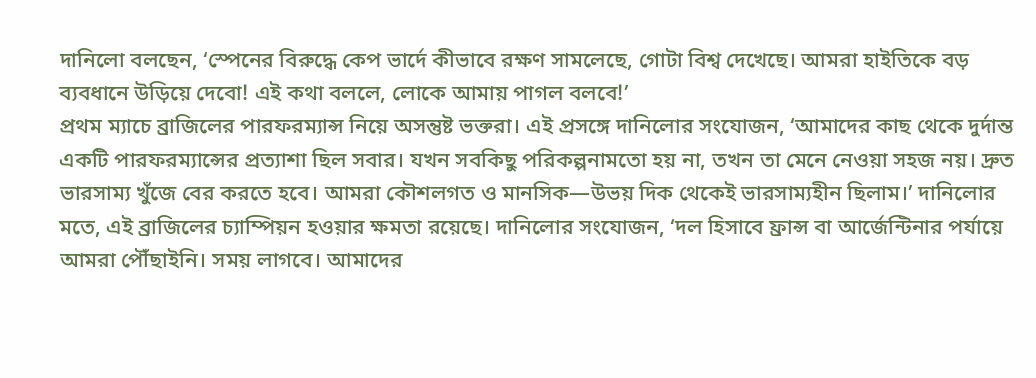দানিলো বলছেন, ‘স্পেনের বিরুদ্ধে কেপ ভার্দে কীভাবে রক্ষণ সামলেছে, গোটা বিশ্ব দেখেছে। আমরা হাইতিকে বড় ব্যবধানে উড়িয়ে দেবো! এই কথা বললে, লোকে আমায় পাগল বলবে!’
প্রথম ম্যাচে ব্রাজিলের পারফরম্যান্স নিয়ে অসন্তুষ্ট ভক্তরা। এই প্রসঙ্গে দানিলোর সংযোজন, ‘আমাদের কাছ থেকে দুর্দান্ত একটি পারফরম্যান্সের প্রত্যাশা ছিল সবার। যখন সবকিছু পরিকল্পনামতো হয় না, তখন তা মেনে নেওয়া সহজ নয়। দ্রুত ভারসাম্য খুঁজে বের করতে হবে। আমরা কৌশলগত ও মানসিক—উভয় দিক থেকেই ভারসাম্যহীন ছিলাম।’ দানিলোর মতে, এই ব্রাজিলের চ্যাম্পিয়ন হওয়ার ক্ষমতা রয়েছে। দানিলোর সংযোজন, ‘দল হিসাবে ফ্রান্স বা আর্জেন্টিনার পর্যায়ে আমরা পৌঁছাইনি। সময় লাগবে। আমাদের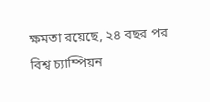ক্ষমতা রয়েছে, ২৪ বছর পর বিশ্ব চ্যাম্পিয়ন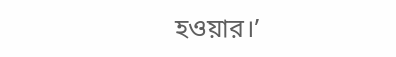হওয়ার।’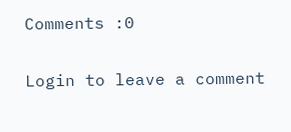Comments :0

Login to leave a comment